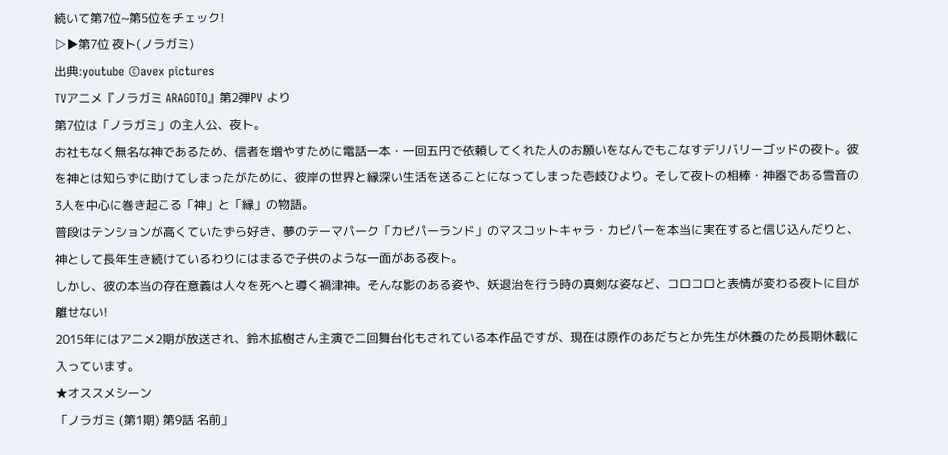続いて第7位~第5位をチェック!
▷▶第7位 夜ト(ノラガミ)
出典:youtube ©avex pictures
TVアニメ『ノラガミ ARAGOTO』第2弾PV より
第7位は「ノラガミ」の主人公、夜ト。
お社もなく無名な神であるため、信者を増やすために電話一本・一回五円で依頼してくれた人のお願いをなんでもこなすデリバリーゴッドの夜ト。彼を神とは知らずに助けてしまったがために、彼岸の世界と縁深い生活を送ることになってしまった壱岐ひより。そして夜トの相棒・神器である雪音の3人を中心に巻き起こる「神」と「縁」の物語。
普段はテンションが高くていたずら好き、夢のテーマパーク「カピパーランド」のマスコットキャラ・カピパーを本当に実在すると信じ込んだりと、神として長年生き続けているわりにはまるで子供のような一面がある夜ト。
しかし、彼の本当の存在意義は人々を死へと導く禍津神。そんな影のある姿や、妖退治を行う時の真剣な姿など、コロコロと表情が変わる夜トに目が離せない!
2015年にはアニメ2期が放送され、鈴木拡樹さん主演で二回舞台化もされている本作品ですが、現在は原作のあだちとか先生が休養のため長期休載に入っています。
★オススメシーン
「ノラガミ (第1期) 第9話 名前」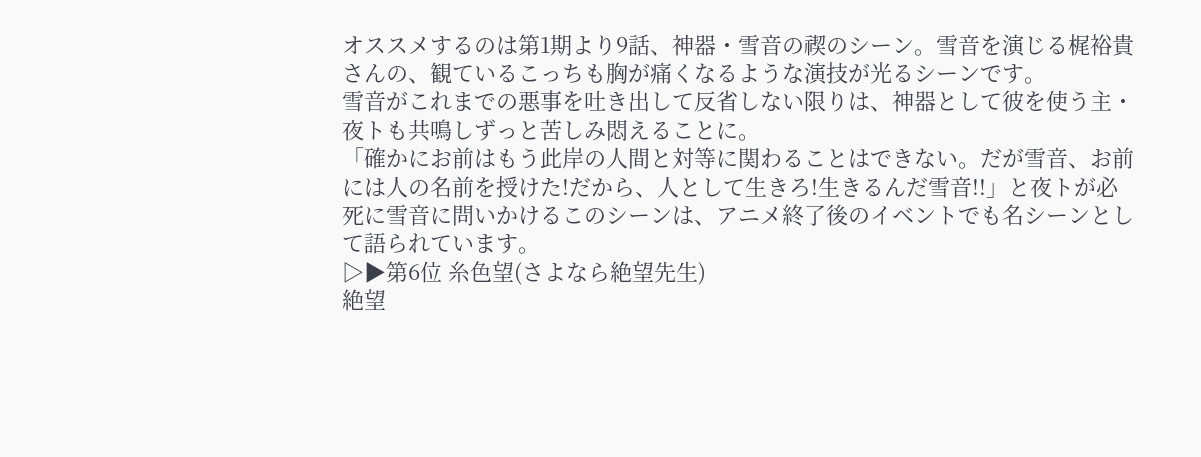オススメするのは第1期より9話、神器・雪音の禊のシーン。雪音を演じる梶裕貴さんの、観ているこっちも胸が痛くなるような演技が光るシーンです。
雪音がこれまでの悪事を吐き出して反省しない限りは、神器として彼を使う主・夜トも共鳴しずっと苦しみ悶えることに。
「確かにお前はもう此岸の人間と対等に関わることはできない。だが雪音、お前には人の名前を授けた!だから、人として生きろ!生きるんだ雪音!!」と夜トが必死に雪音に問いかけるこのシーンは、アニメ終了後のイベントでも名シーンとして語られています。
▷▶第6位 糸色望(さよなら絶望先生)
絶望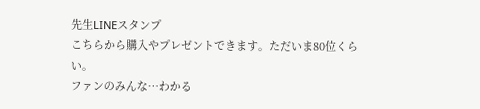先生LINEスタンプ
こちらから購入やプレゼントできます。ただいま80位くらい。
ファンのみんな…わかる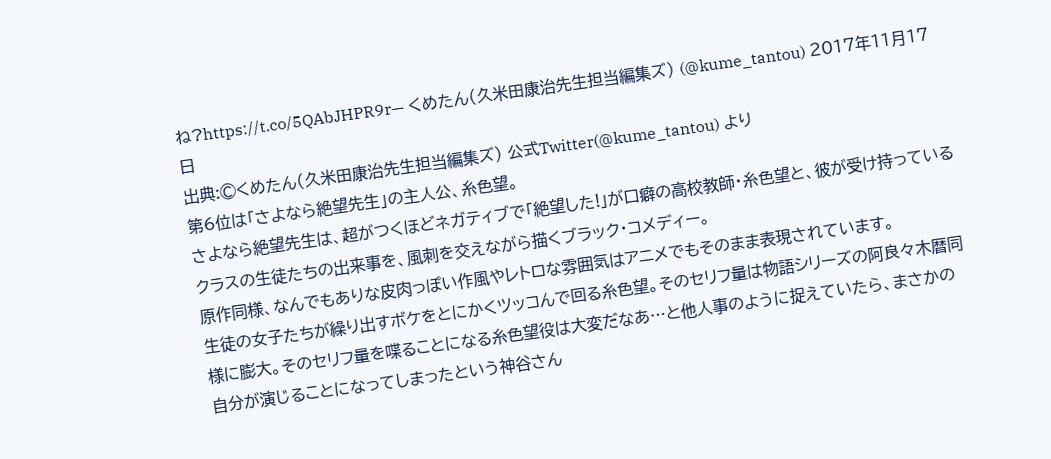ね?https://t.co/5QAbJHPR9r— くめたん(久米田康治先生担当編集ズ) (@kume_tantou) 2017年11月17日
出典:©くめたん(久米田康治先生担当編集ズ) 公式Twitter(@kume_tantou) より
第6位は「さよなら絶望先生」の主人公、糸色望。
さよなら絶望先生は、超がつくほどネガティブで「絶望した!」が口癖の高校教師・糸色望と、彼が受け持っているクラスの生徒たちの出来事を、風刺を交えながら描くブラック・コメディー。
原作同様、なんでもありな皮肉っぽい作風やレトロな雰囲気はアニメでもそのまま表現されています。
生徒の女子たちが繰り出すボケをとにかくツッコんで回る糸色望。そのセリフ量は物語シリーズの阿良々木暦同様に膨大。そのセリフ量を喋ることになる糸色望役は大変だなあ…と他人事のように捉えていたら、まさかの自分が演じることになってしまったという神谷さん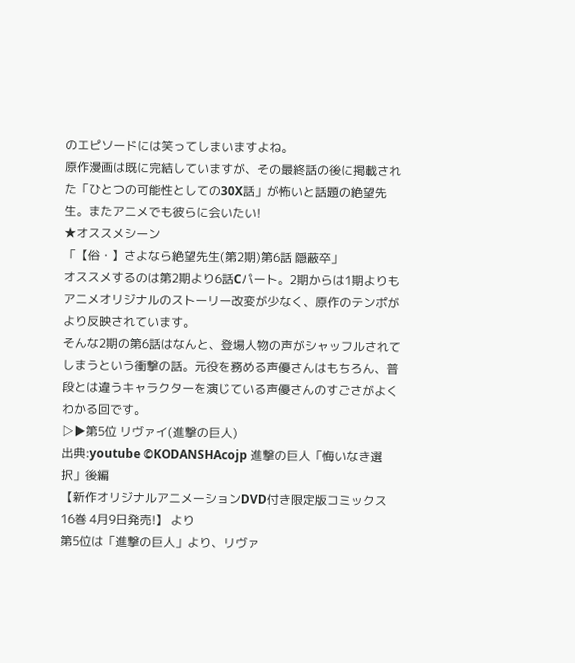のエピソードには笑ってしまいますよね。
原作漫画は既に完結していますが、その最終話の後に掲載された「ひとつの可能性としての30X話」が怖いと話題の絶望先生。またアニメでも彼らに会いたい!
★オススメシーン
「【俗・】さよなら絶望先生(第2期)第6話 隠蔽卒」
オススメするのは第2期より6話Cパート。2期からは1期よりもアニメオリジナルのストーリー改変が少なく、原作のテンポがより反映されています。
そんな2期の第6話はなんと、登場人物の声がシャッフルされてしまうという衝撃の話。元役を務める声優さんはもちろん、普段とは違うキャラクターを演じている声優さんのすごさがよくわかる回です。
▷▶第5位 リヴァイ(進撃の巨人)
出典:youtube ©KODANSHAcojp 進撃の巨人「悔いなき選択」後編
【新作オリジナルアニメーションDVD付き限定版コミックス16巻 4月9日発売!】 より
第5位は「進撃の巨人」より、リヴァ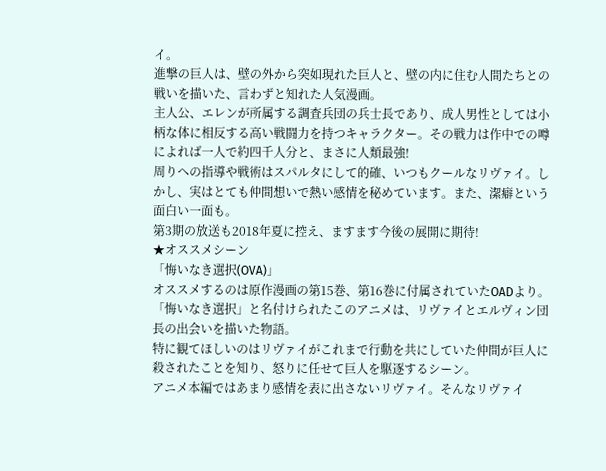イ。
進撃の巨人は、壁の外から突如現れた巨人と、壁の内に住む人間たちとの戦いを描いた、言わずと知れた人気漫画。
主人公、エレンが所属する調査兵団の兵士長であり、成人男性としては小柄な体に相反する高い戦闘力を持つキャラクター。その戦力は作中での噂によれば一人で約四千人分と、まさに人類最強!
周りへの指導や戦術はスパルタにして的確、いつもクールなリヴァイ。しかし、実はとても仲間想いで熱い感情を秘めています。また、潔癖という面白い一面も。
第3期の放送も2018年夏に控え、ますます今後の展開に期待!
★オススメシーン
「悔いなき選択(OVA)」
オススメするのは原作漫画の第15巻、第16巻に付属されていたOADより。「悔いなき選択」と名付けられたこのアニメは、リヴァイとエルヴィン団長の出会いを描いた物語。
特に観てほしいのはリヴァイがこれまで行動を共にしていた仲間が巨人に殺されたことを知り、怒りに任せて巨人を駆逐するシーン。
アニメ本編ではあまり感情を表に出さないリヴァイ。そんなリヴァイ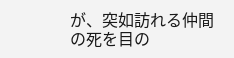が、突如訪れる仲間の死を目の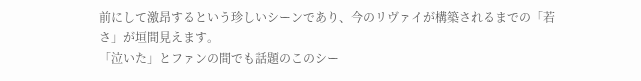前にして激昂するという珍しいシーンであり、今のリヴァイが構築されるまでの「若さ」が垣間見えます。
「泣いた」とファンの間でも話題のこのシー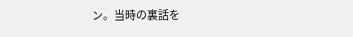ン。当時の裏話を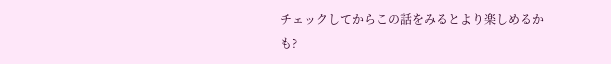チェックしてからこの話をみるとより楽しめるかも?